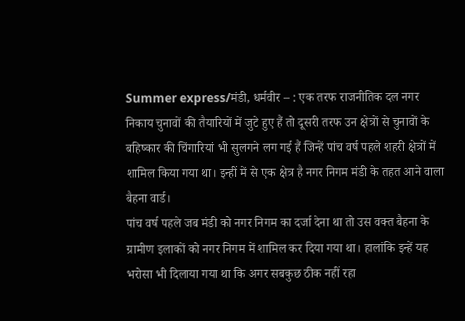Summer express/मंडी, धर्मवीर – : एक तरफ राजनीतिक दल नगर निकाय चुनावों की तैयारियों में जुटे हुए हैं तो दूसरी तरफ उन क्षेत्रों से चुनावों के बहिष्कार की चिंगारियां भी सुलगने लग गई हैं जिन्हें पांच वर्ष पहले शहरी क्षेत्रों में शामिल किया गया था। इन्हीं में से एक क्षेत्र है नगर निगम मंडी के तहत आने वाला बैहना वार्ड।
पांच वर्ष पहले जब मंडी को नगर निगम का दर्जा देना था तो उस वक्त बैहना के ग्रामीण इलाकों को नगर निगम में शामिल कर दिया गया था। हालांकि इन्हें यह भरोसा भी दिलाया गया था कि अगर सबकुछ ठीक नहीं रहा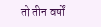तो तीन वर्षों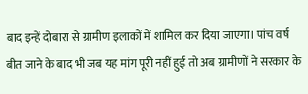बाद इन्हें दोबारा से ग्रामीण इलाकों में शामिल कर दिया जाएगा। पांच वर्ष बीत जाने के बाद भी जब यह मांग पूरी नहीं हुई तो अब ग्रामीणों ने सरकार के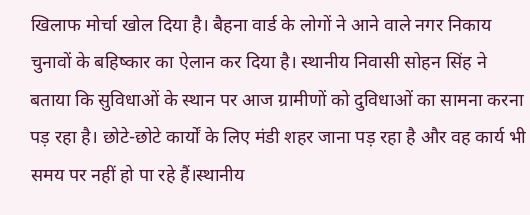खिलाफ मोर्चा खोल दिया है। बैहना वार्ड के लोगों ने आने वाले नगर निकाय चुनावों के बहिष्कार का ऐलान कर दिया है। स्थानीय निवासी सोहन सिंह ने बताया कि सुविधाओं के स्थान पर आज ग्रामीणों को दुविधाओं का सामना करना पड़ रहा है। छोटे-छोटे कार्यों के लिए मंडी शहर जाना पड़ रहा है और वह कार्य भी समय पर नहीं हो पा रहे हैं।स्थानीय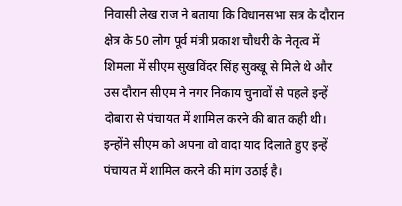निवासी लेख राज ने बताया कि विधानसभा सत्र के दौरान क्षेत्र के 50 लोग पूर्व मंत्री प्रकाश चौधरी के नेतृत्व में शिमला में सीएम सुखविंदर सिंह सुक्खू से मिले थे और उस दौरान सीएम ने नगर निकाय चुनावों से पहले इन्हें दोबारा से पंचायत में शामिल करने की बात कही थी। इन्होंने सीएम को अपना वो वादा याद दिलाते हुए इन्हें पंचायत में शामिल करने की मांग उठाई है।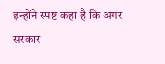इन्होंने स्पष्ट कहा है कि अगर सरकार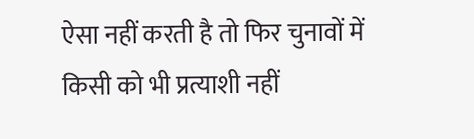ऐसा नहीं करती है तो फिर चुनावों में किसी को भी प्रत्याशी नहीं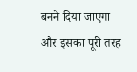बनने दिया जाएगा और इसका पूरी तरह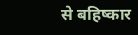से बहिष्कार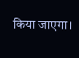किया जाएगा।